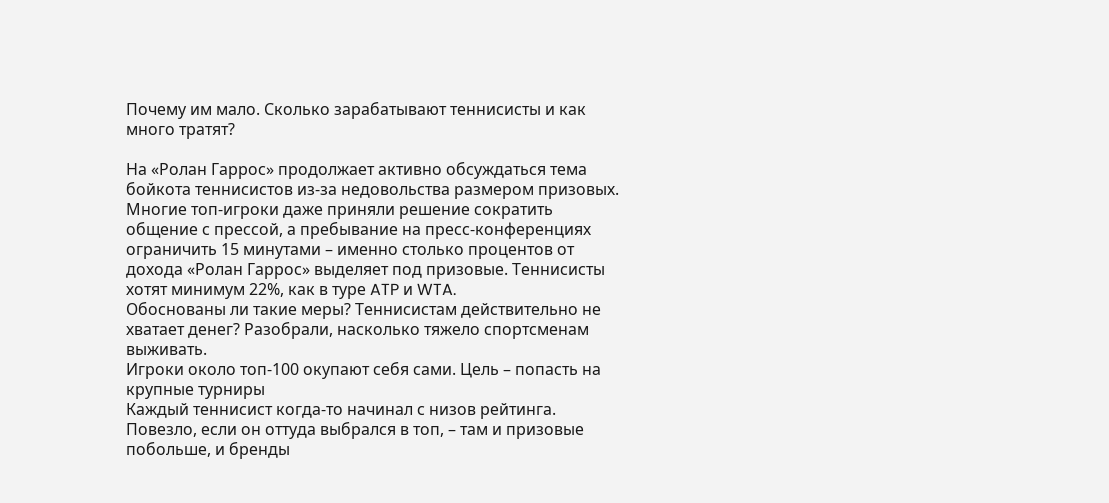Почему им мало. Сколько зарабатывают теннисисты и как много тратят?

На «Ролан Гаррос» продолжает активно обсуждаться тема бойкота теннисистов из-за недовольства размером призовых. Многие топ-игроки даже приняли решение сократить общение с прессой, а пребывание на пресс-конференциях ограничить 15 минутами – именно столько процентов от дохода «Ролан Гаррос» выделяет под призовые. Теннисисты хотят минимум 22%, как в туре ATP и WTA.
Обоснованы ли такие меры? Теннисистам действительно не хватает денег? Разобрали, насколько тяжело спортсменам выживать.
Игроки около топ-100 окупают себя сами. Цель – попасть на крупные турниры
Каждый теннисист когда-то начинал с низов рейтинга. Повезло, если он оттуда выбрался в топ, – там и призовые побольше, и бренды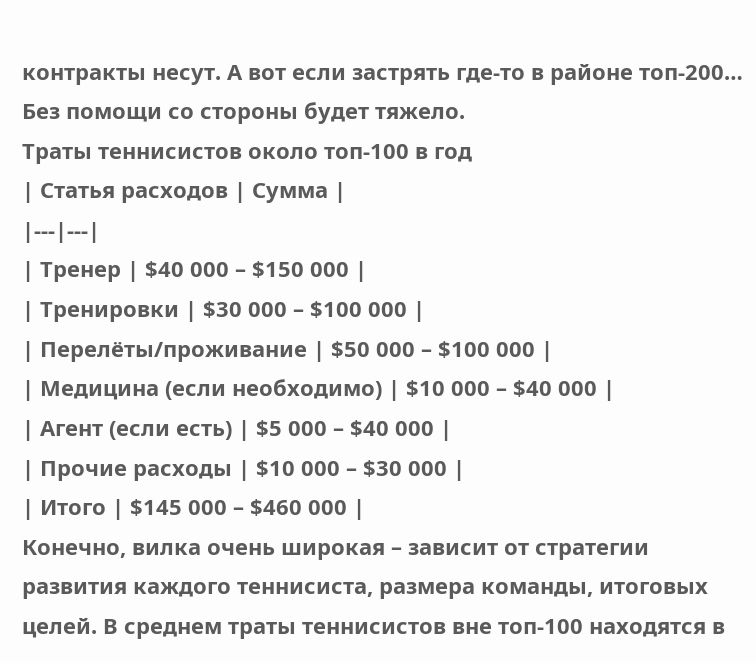контракты несут. А вот если застрять где-то в районе топ-200… Без помощи со стороны будет тяжело.
Траты теннисистов около топ-100 в год
| Статья расходов | Сумма |
|---|---|
| Тренер | $40 000 – $150 000 |
| Тренировки | $30 000 – $100 000 |
| Перелёты/проживание | $50 000 – $100 000 |
| Медицина (если необходимо) | $10 000 – $40 000 |
| Агент (если есть) | $5 000 – $40 000 |
| Прочие расходы | $10 000 – $30 000 |
| Итого | $145 000 – $460 000 |
Конечно, вилка очень широкая – зависит от стратегии развития каждого теннисиста, размера команды, итоговых целей. В среднем траты теннисистов вне топ-100 находятся в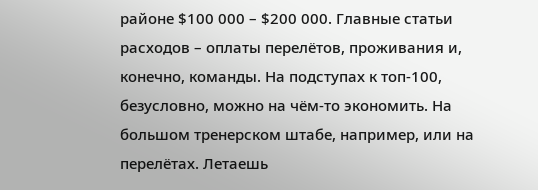районе $100 000 – $200 000. Главные статьи расходов – оплаты перелётов, проживания и, конечно, команды. На подступах к топ-100, безусловно, можно на чём-то экономить. На большом тренерском штабе, например, или на перелётах. Летаешь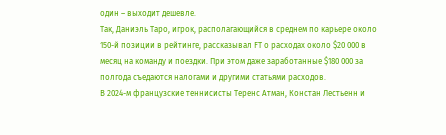один – выходит дешевле.
Так, Даниэль Таро, игрок, располагающийся в среднем по карьере около 150-й позиции в рейтинге, рассказывал FT о расходах около $20 000 в месяц на команду и поездки. При этом даже заработанные $180 000 за полгода съедаются налогами и другими статьями расходов.
В 2024-м французские теннисисты Теренс Атман, Констан Лестьенн и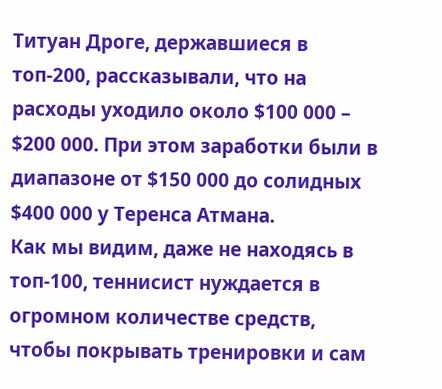Титуан Дроге, державшиеся в топ-200, рассказывали, что на расходы уходило около $100 000 – $200 000. При этом заработки были в диапазоне от $150 000 до солидных $400 000 у Теренса Атмана.
Как мы видим, даже не находясь в топ-100, теннисист нуждается в огромном количестве средств, чтобы покрывать тренировки и сам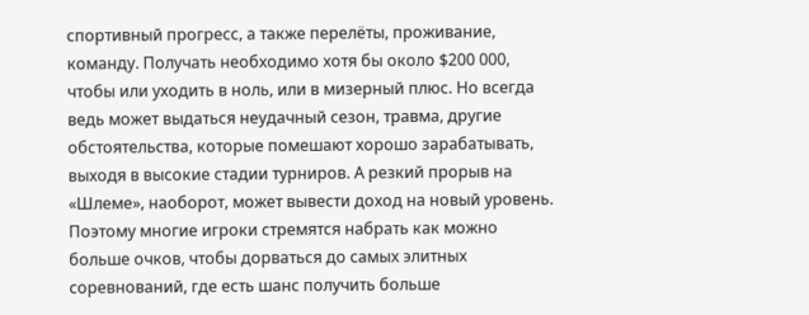спортивный прогресс, а также перелёты, проживание, команду. Получать необходимо хотя бы около $200 000, чтобы или уходить в ноль, или в мизерный плюс. Но всегда ведь может выдаться неудачный сезон, травма, другие обстоятельства, которые помешают хорошо зарабатывать, выходя в высокие стадии турниров. А резкий прорыв на «Шлеме», наоборот, может вывести доход на новый уровень. Поэтому многие игроки стремятся набрать как можно больше очков, чтобы дорваться до самых элитных соревнований, где есть шанс получить больше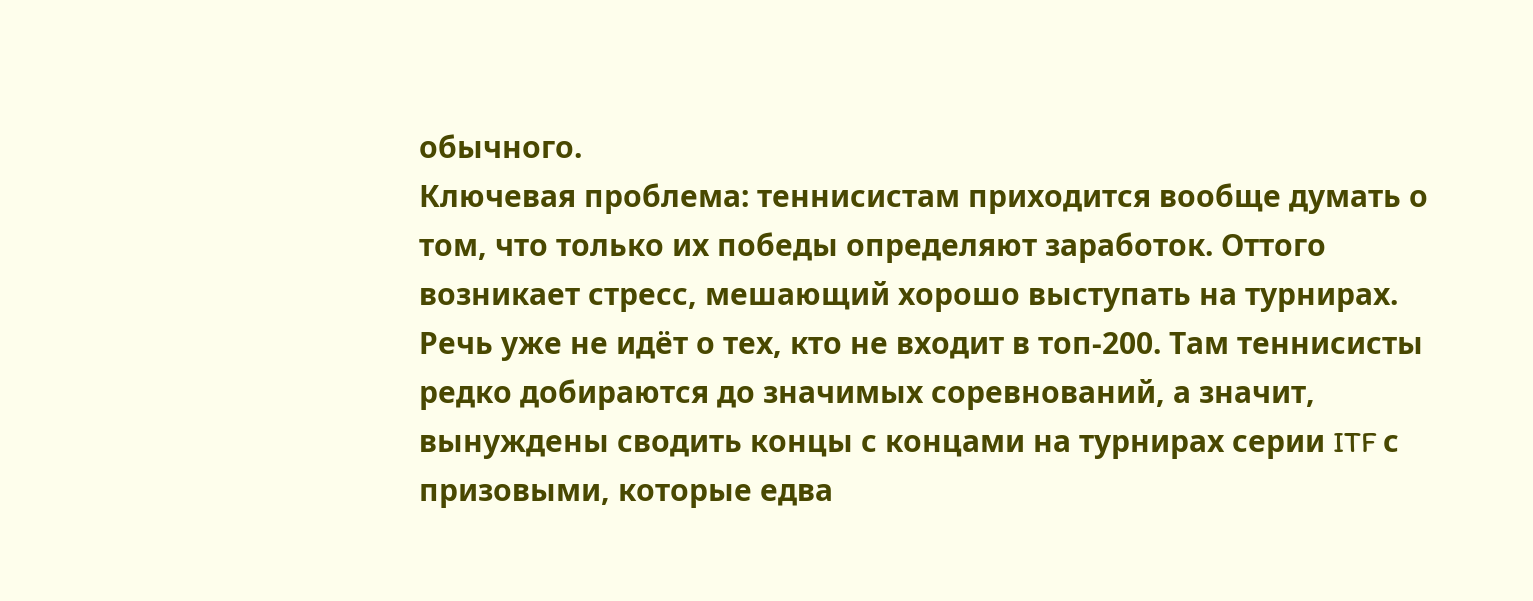обычного.
Ключевая проблема: теннисистам приходится вообще думать о том, что только их победы определяют заработок. Оттого возникает стресс, мешающий хорошо выступать на турнирах. Речь уже не идёт о тех, кто не входит в топ-200. Там теннисисты редко добираются до значимых соревнований, а значит, вынуждены сводить концы с концами на турнирах серии ITF с призовыми, которые едва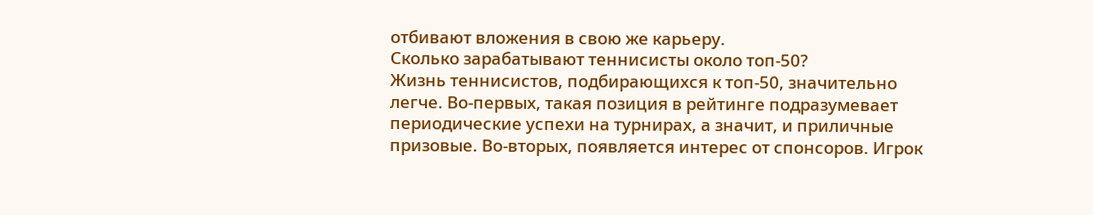отбивают вложения в свою же карьеру.
Сколько зарабатывают теннисисты около топ-50?
Жизнь теннисистов, подбирающихся к топ-50, значительно легче. Во-первых, такая позиция в рейтинге подразумевает периодические успехи на турнирах, а значит, и приличные призовые. Во-вторых, появляется интерес от спонсоров. Игрок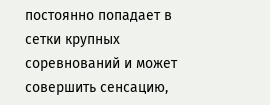постоянно попадает в сетки крупных соревнований и может совершить сенсацию,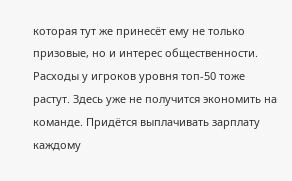которая тут же принесёт ему не только призовые, но и интерес общественности.
Расходы у игроков уровня топ-50 тоже растут. Здесь уже не получится экономить на команде. Придётся выплачивать зарплату каждому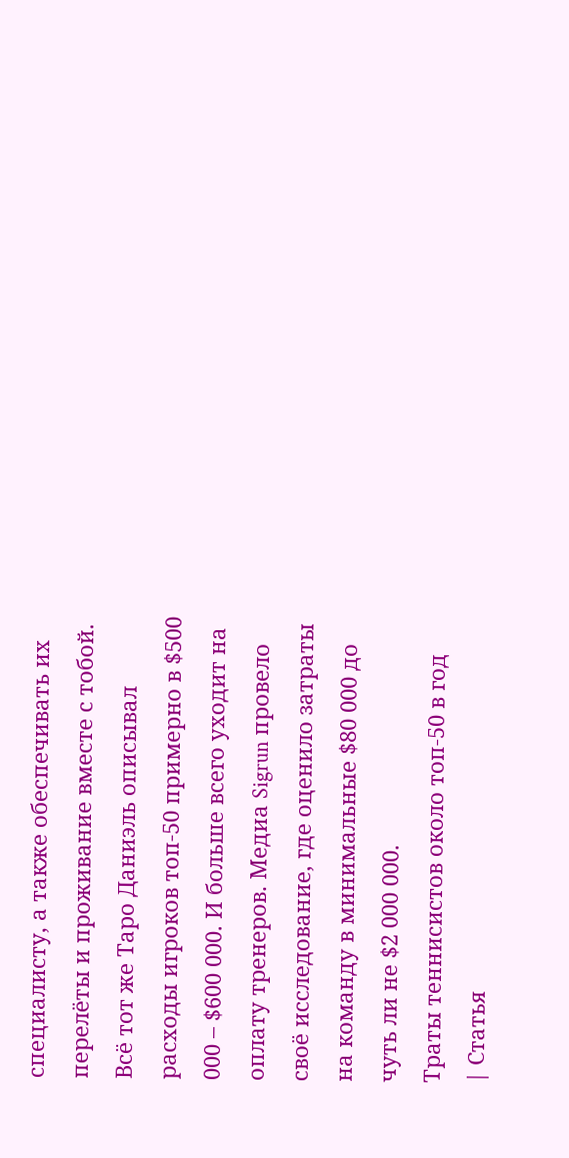специалисту, а также обеспечивать их перелёты и проживание вместе с тобой. Всё тот же Таро Даниэль описывал расходы игроков топ-50 примерно в $500 000 – $600 000. И больше всего уходит на оплату тренеров. Медиа Sigrun провело своё исследование, где оценило затраты на команду в минимальные $80 000 до чуть ли не $2 000 000.
Траты теннисистов около топ-50 в год
| Статья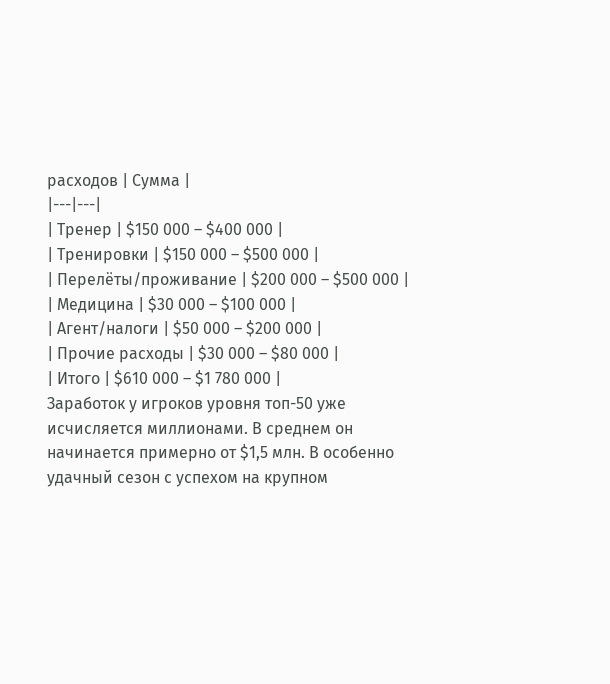расходов | Сумма |
|---|---|
| Тренер | $150 000 – $400 000 |
| Тренировки | $150 000 – $500 000 |
| Перелёты/проживание | $200 000 – $500 000 |
| Медицина | $30 000 – $100 000 |
| Агент/налоги | $50 000 – $200 000 |
| Прочие расходы | $30 000 – $80 000 |
| Итого | $610 000 – $1 780 000 |
Заработок у игроков уровня топ-50 уже исчисляется миллионами. В среднем он начинается примерно от $1,5 млн. В особенно удачный сезон с успехом на крупном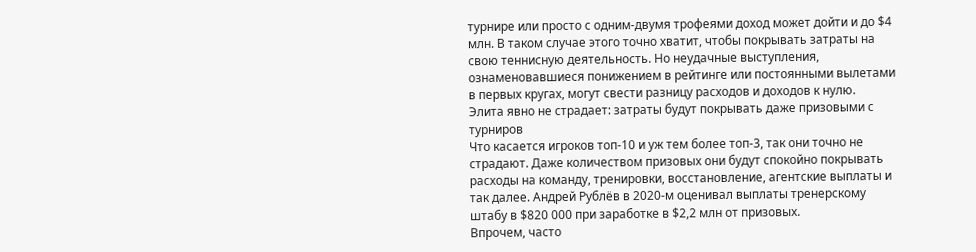турнире или просто с одним-двумя трофеями доход может дойти и до $4 млн. В таком случае этого точно хватит, чтобы покрывать затраты на свою теннисную деятельность. Но неудачные выступления, ознаменовавшиеся понижением в рейтинге или постоянными вылетами в первых кругах, могут свести разницу расходов и доходов к нулю.
Элита явно не страдает: затраты будут покрывать даже призовыми с турниров
Что касается игроков топ-10 и уж тем более топ-3, так они точно не страдают. Даже количеством призовых они будут спокойно покрывать расходы на команду, тренировки, восстановление, агентские выплаты и так далее. Андрей Рублёв в 2020-м оценивал выплаты тренерскому штабу в $820 000 при заработке в $2,2 млн от призовых.
Впрочем, часто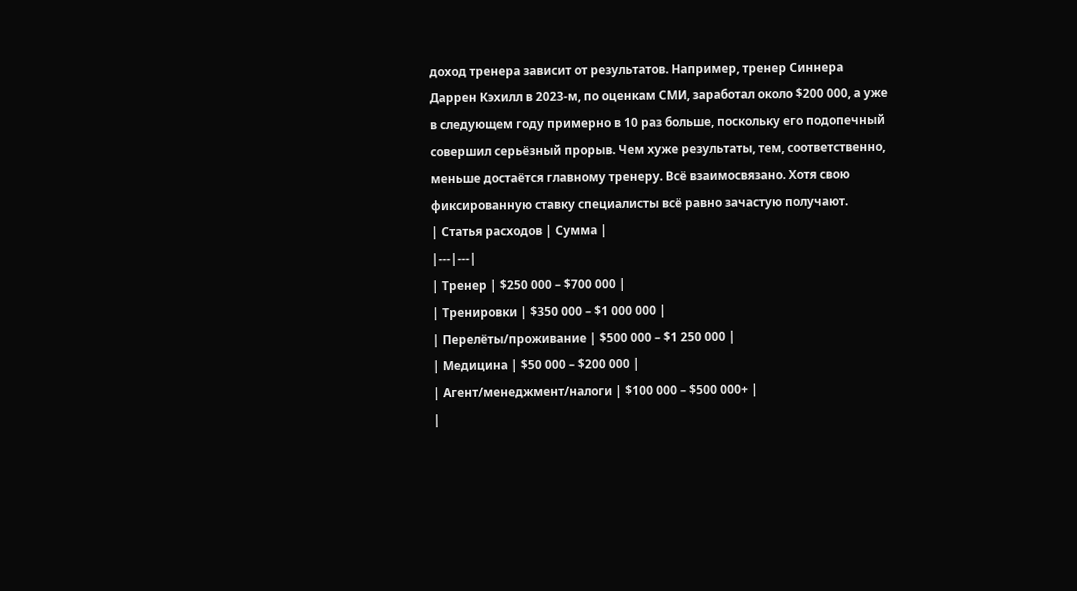доход тренера зависит от результатов. Например, тренер Синнера Даррен Кэхилл в 2023-м, по оценкам СМИ, заработал около $200 000, а уже в следующем году примерно в 10 раз больше, поскольку его подопечный совершил серьёзный прорыв. Чем хуже результаты, тем, соответственно, меньше достаётся главному тренеру. Всё взаимосвязано. Хотя свою фиксированную ставку специалисты всё равно зачастую получают.
| Статья расходов | Сумма |
|---|---|
| Тренер | $250 000 – $700 000 |
| Тренировки | $350 000 – $1 000 000 |
| Перелёты/проживание | $500 000 – $1 250 000 |
| Медицина | $50 000 – $200 000 |
| Агент/менеджмент/налоги | $100 000 – $500 000+ |
|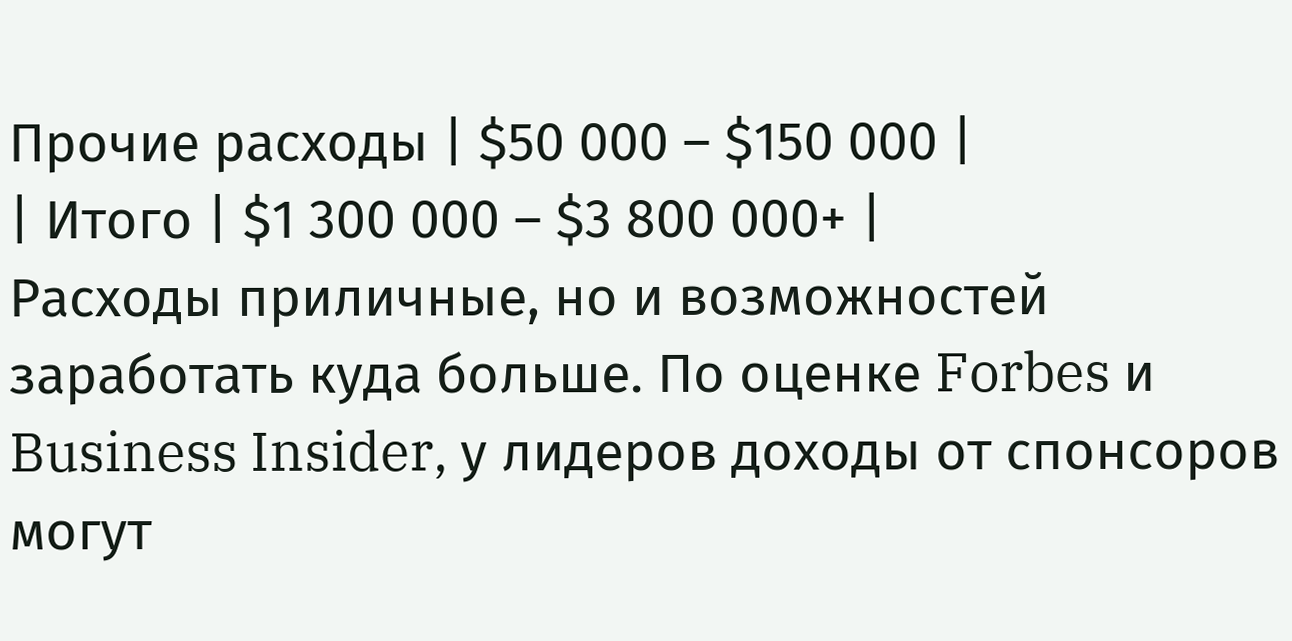Прочие расходы | $50 000 – $150 000 |
| Итого | $1 300 000 – $3 800 000+ |
Расходы приличные, но и возможностей заработать куда больше. По оценке Forbes и Business Insider, у лидеров доходы от спонсоров могут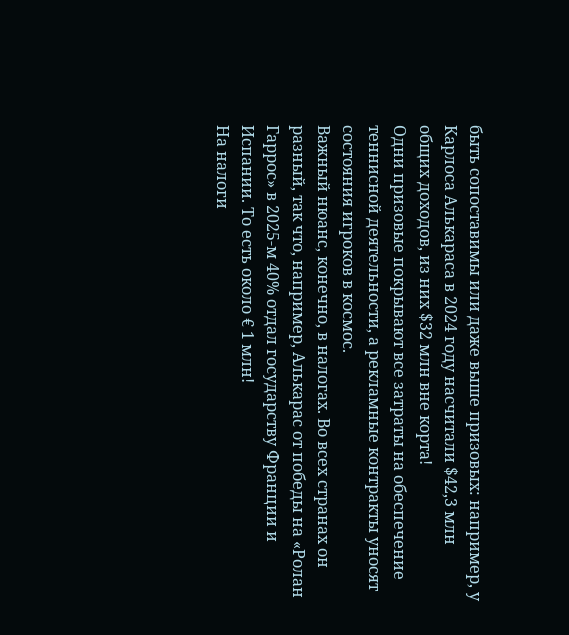быть сопоставимы или даже выше призовых: например, у Карлоса Алькараса в 2024 году насчитали $42,3 млн общих доходов, из них $32 млн вне корта!
Одни призовые покрывают все затраты на обеспечение теннисной деятельности, а рекламные контракты уносят состояния игроков в космос.
Важный нюанс, конечно, в налогах. Во всех странах он разный, так что, например, Алькарас от победы на «Ролан Гаррос» в 2025-м 40% отдал государству Франции и Испании. То есть около € 1 млн!
На налоги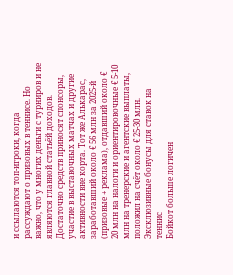и ссылаются топ-игроки, когда рассуждают о призовых в теннисе. Но важно, что у многих деньги с турниров и не являются главной статьёй доходов. Достаточно средств приносят спонсоры, участие в выставочных матчах и другие активности вне корта. Тот же Алькарас, заработавший около € 56 млн за 2025-й (призовые + реклама), отдавший около € 20 млн на налоги и ориентировочные € 5-10 млн на тренерские и агентские выплаты, положил на счёт около € 25-30 млн.
Эксклюзивные бонусы для ставок на теннис
Бойкот больше логичен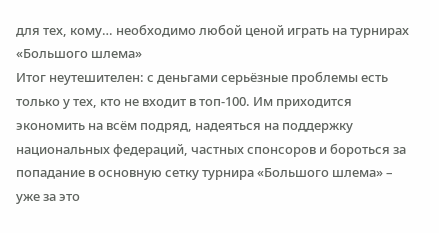для тех, кому… необходимо любой ценой играть на турнирах «Большого шлема»
Итог неутешителен: с деньгами серьёзные проблемы есть только у тех, кто не входит в топ-100. Им приходится экономить на всём подряд, надеяться на поддержку национальных федераций, частных спонсоров и бороться за попадание в основную сетку турнира «Большого шлема» – уже за это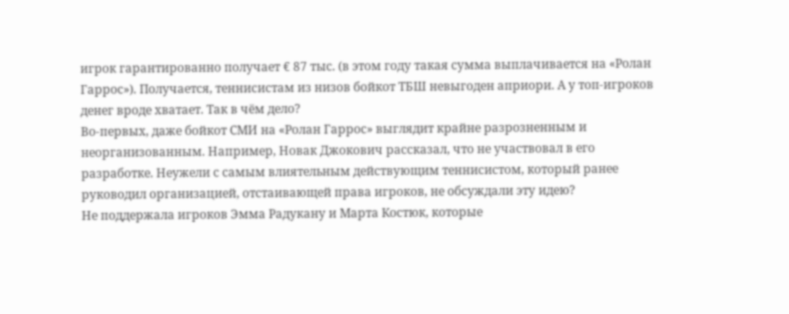игрок гарантированно получает € 87 тыс. (в этом году такая сумма выплачивается на «Ролан Гаррос»). Получается, теннисистам из низов бойкот ТБШ невыгоден априори. А у топ-игроков денег вроде хватает. Так в чём дело?
Во-первых, даже бойкот СМИ на «Ролан Гаррос» выглядит крайне разрозненным и неорганизованным. Например, Новак Джокович рассказал, что не участвовал в его разработке. Неужели с самым влиятельным действующим теннисистом, который ранее руководил организацией, отстаивающей права игроков, не обсуждали эту идею?
Не поддержала игроков Эмма Радукану и Марта Костюк, которые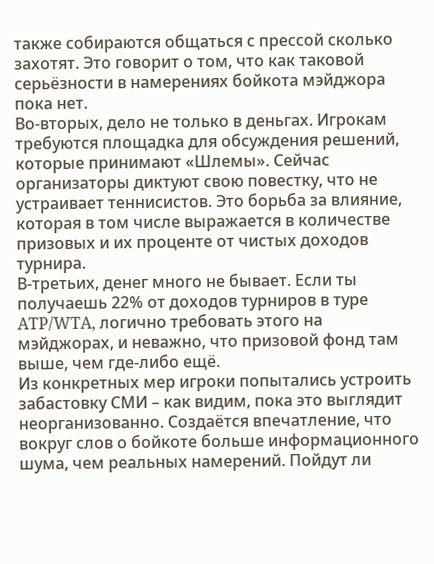также собираются общаться с прессой сколько захотят. Это говорит о том, что как таковой серьёзности в намерениях бойкота мэйджора пока нет.
Во-вторых, дело не только в деньгах. Игрокам требуются площадка для обсуждения решений, которые принимают «Шлемы». Сейчас организаторы диктуют свою повестку, что не устраивает теннисистов. Это борьба за влияние, которая в том числе выражается в количестве призовых и их проценте от чистых доходов турнира.
В-третьих, денег много не бывает. Если ты получаешь 22% от доходов турниров в туре ATP/WTA, логично требовать этого на мэйджорах, и неважно, что призовой фонд там выше, чем где-либо ещё.
Из конкретных мер игроки попытались устроить забастовку СМИ – как видим, пока это выглядит неорганизованно. Создаётся впечатление, что вокруг слов о бойкоте больше информационного шума, чем реальных намерений. Пойдут ли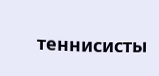теннисисты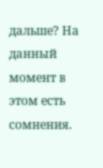дальше? На данный момент в этом есть сомнения.